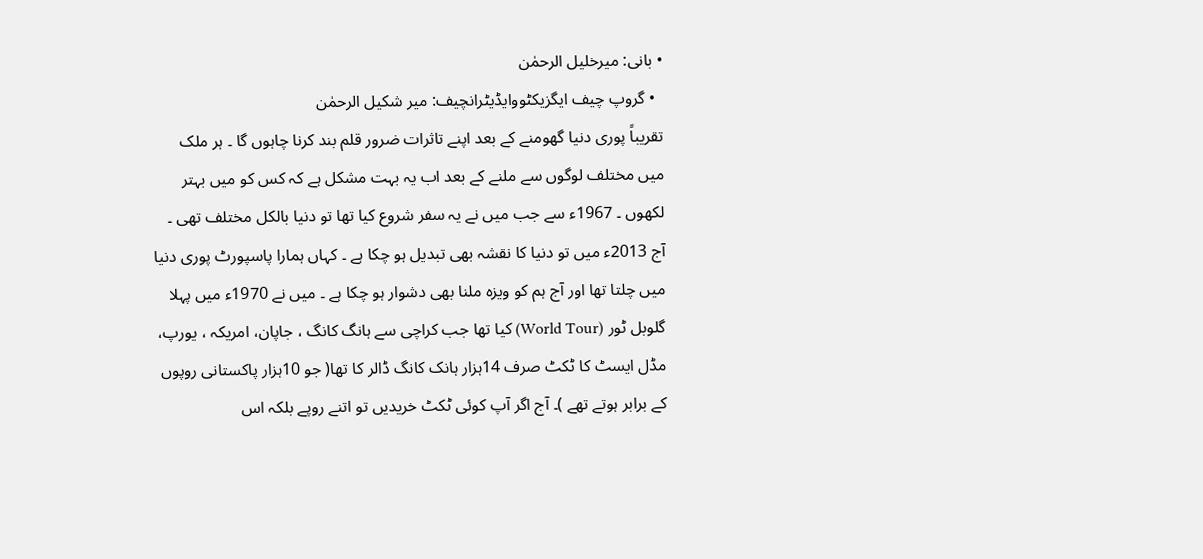• بانی: میرخلیل الرحمٰن
  • گروپ چیف ایگزیکٹووایڈیٹرانچیف: میر شکیل الرحمٰن
تقریباً پوری دنیا گھومنے کے بعد اپنے تاثرات ضرور قلم بند کرنا چاہوں گا ۔ ہر ملک میں مختلف لوگوں سے ملنے کے بعد اب یہ بہت مشکل ہے کہ کس کو میں بہتر لکھوں ۔ 1967ء سے جب میں نے یہ سفر شروع کیا تھا تو دنیا بالکل مختلف تھی ۔ آج 2013ء میں تو دنیا کا نقشہ بھی تبدیل ہو چکا ہے ۔ کہاں ہمارا پاسپورٹ پوری دنیا میں چلتا تھا اور آج ہم کو ویزہ ملنا بھی دشوار ہو چکا ہے ۔ میں نے 1970ء میں پہلا گلوبل ٹور (World Tour) کیا تھا جب کراچی سے ہانگ کانگ ، جاپان، امریکہ ، یورپ، مڈل ایسٹ کا ٹکٹ صرف 14ہزار ہانک کانگ ڈالر کا تھا( جو 10ہزار پاکستانی روپوں کے برابر ہوتے تھے )۔ آج اگر آپ کوئی ٹکٹ خریدیں تو اتنے روپے بلکہ اس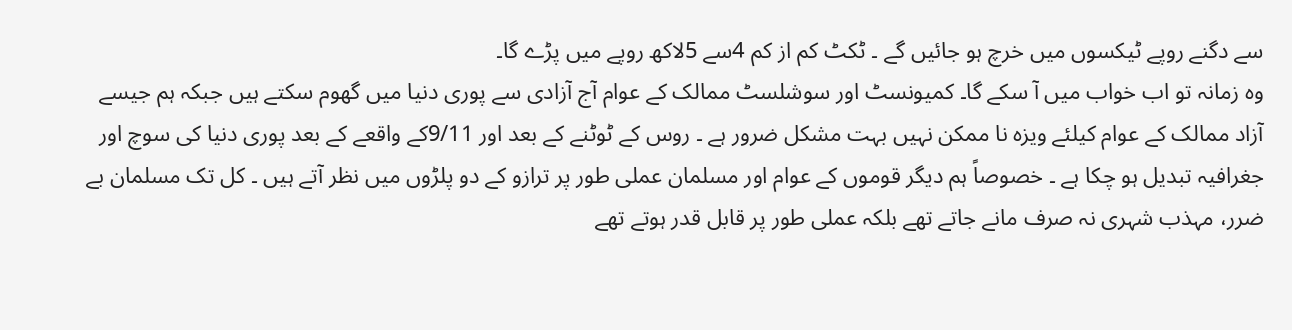سے دگنے روپے ٹیکسوں میں خرچ ہو جائیں گے ۔ ٹکٹ کم از کم 4سے 5لاکھ روپے میں پڑے گا۔
وہ زمانہ تو اب خواب میں آ سکے گا۔ کمیونسٹ اور سوشلسٹ ممالک کے عوام آج آزادی سے پوری دنیا میں گھوم سکتے ہیں جبکہ ہم جیسے آزاد ممالک کے عوام کیلئے ویزہ نا ممکن نہیں بہت مشکل ضرور ہے ۔ روس کے ٹوٹنے کے بعد اور 9/11کے واقعے کے بعد پوری دنیا کی سوچ اور جغرافیہ تبدیل ہو چکا ہے ۔ خصوصاً ہم دیگر قوموں کے عوام اور مسلمان عملی طور پر ترازو کے دو پلڑوں میں نظر آتے ہیں ۔ کل تک مسلمان بے ضرر، مہذب شہری نہ صرف مانے جاتے تھے بلکہ عملی طور پر قابل قدر ہوتے تھے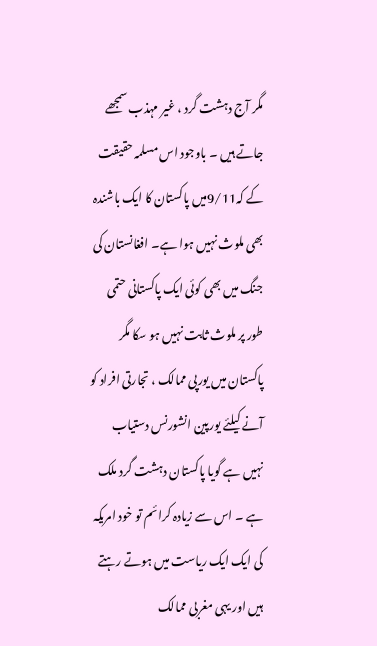مگر آج دہشت گرد ، غیر مہذب سمجھے جاتے ہیں ۔ باوجود اس مسلمہ حقیقت کے کہ9/11میں پاکستان کا ایک باشندہ بھی ملوث نہیں ہوا ہے۔ افغانستان کی جنگ میں بھی کوئی ایک پاکستانی حتمی طور پر ملوث ثابت نہیں ہو سکا مگر پاکستان میں یورپی ممالک ، تجارتی افراد کو آنے کیلئے یورپین انشورنس دستیاب نہیں ہے گویا پاکستان دہشت گرد ملک ہے ۔ اس سے زیادہ کرائم تو خود امریکہ کی ایک ایک ریاست میں ہوتے رہتے ہیں اور یہی مغربی ممالک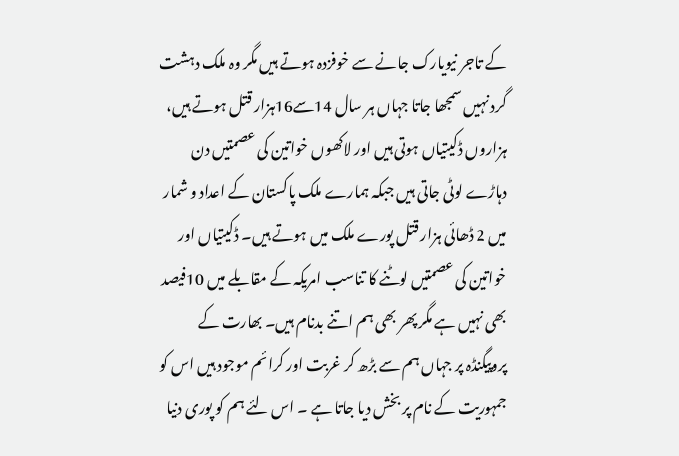کے تاجر نیویارک جانے سے خوفزدہ ہوتے ہیں مگر وہ ملک دہشت گرد نہیں سمجھا جاتا جہاں ہر سال 14سے16ہزار قتل ہوتے ہیں، ہزاروں ڈکیتیاں ہوتی ہیں اور لاکھوں خواتین کی عصمتیں دن دہاڑے لوٹی جاتی ہیں جبکہ ہمارے ملک پاکستان کے اعداد و شمار میں 2 ڈھائی ہزار قتل پورے ملک میں ہوتے ہیں۔ ڈکیتیاں اور خواتین کی عصمتیں لوٹنے کا تناسب امریکہ کے مقابلے میں 10فیصد بھی نہیں ہے مگر پھر بھی ہم اتنے بدنام ہیں۔ بھارت کے پروپیگنڈہ پر جہاں ہم سے بڑھ کر غربت اور کرائم موجود ہیں اس کو جمہوریت کے نام پر بخش دیا جاتا ہے ۔ اس لئے ہم کو پوری دنیا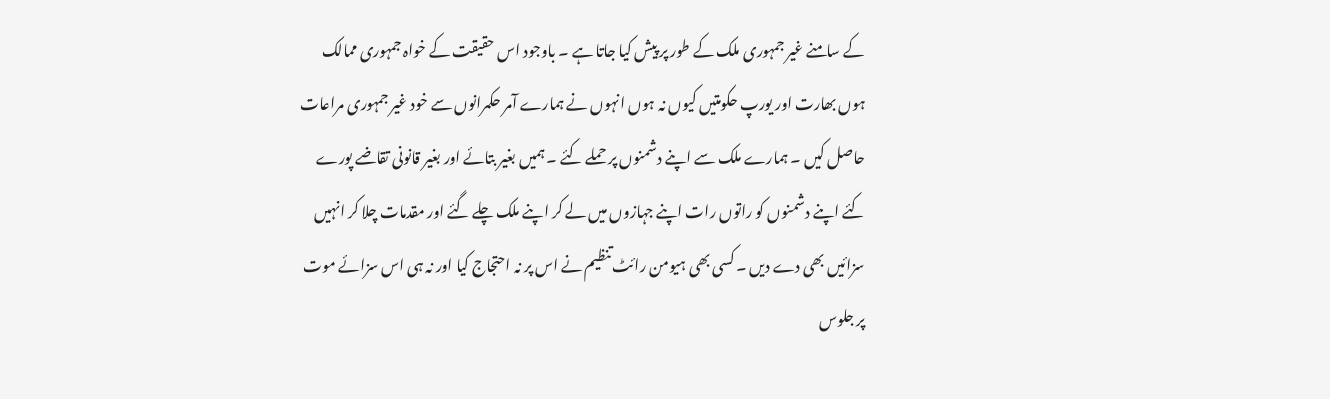کے سامنے غیر جمہوری ملک کے طور پر پیش کیا جاتا ہے ۔ باوجود اس حقیقت کے خواہ جمہوری ممالک ہوں بھارت اور یورپ حکومتیں کیوں نہ ہوں انہوں نے ہمارے آمر حکمرانوں سے خود غیر جمہوری مراعات حاصل کیں ۔ ہمارے ملک سے اپنے دشمنوں پر حملے کئے ۔ ہمیں بغیر بتائے اور بغیر قانونی تقاضے پورے کئے اپنے دشمنوں کو راتوں رات اپنے جہازوں میں لے کر اپنے ملک چلے گئے اور مقدمات چلا کر انہیں سزائیں بھی دے دیں ۔ کسی بھی ہیومن رائٹ تنظیم نے اس پر نہ احتجاج کیا اور نہ ہی اس سزائے موت پر جلوس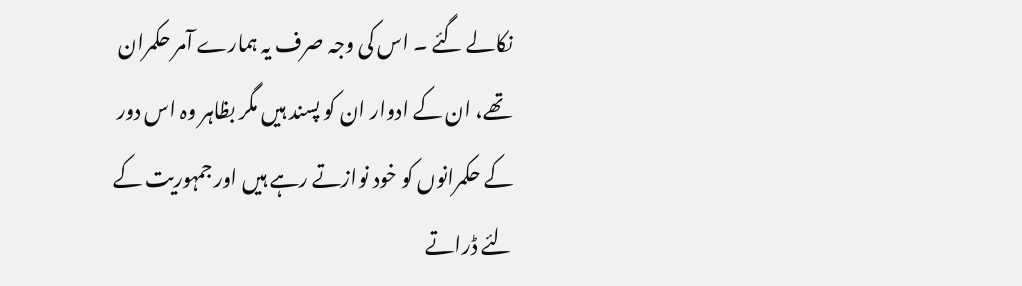نکالے گئے ۔ اس کی وجہ صرف یہ ہمارے آمر حکمران تھے، ان کے ادوار ان کو پسند ہیں مگر بظاہر وہ اس دور کے حکمرانوں کو خود نوازتے رہے ہیں اور جمہوریت کے لئے ڈراتے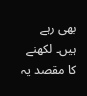بھی رہے ہیں۔ لکھنے کا مقصد یہ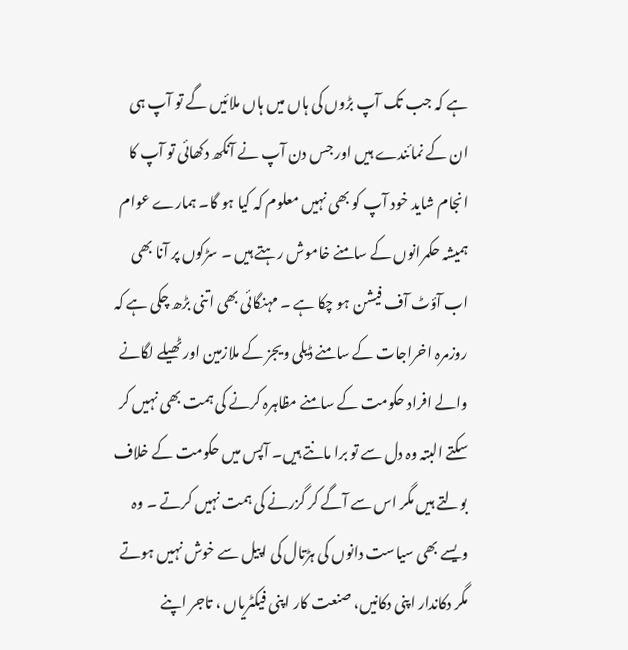ہے کہ جب تک آپ بڑوں کی ہاں میں ہاں ملائیں گے تو آپ ہی ان کے نمائندے ہیں اور جس دن آپ نے آنکھ دکھائی تو آپ کا انجام شاید خود آپ کو بھی نہیں معلوم کہ کیا ہو گا۔ ہمارے عوام ہمیشہ حکمرانوں کے سامنے خاموش رہتے ہیں ۔ سڑکوں پر آنا بھی اب آؤٹ آف فیشن ہو چکا ہے ۔ مہنگائی بھی اتنی بڑھ چکی ہے کہ روزمرہ اخراجات کے سامنے ڈیلی ویجز کے ملازمین اور ٹھیلے لگانے والے افراد حکومت کے سامنے مظاہرہ کرنے کی ہمت بھی نہیں کر سکتے البتہ وہ دل سے تو برا مانتے ہیں۔ آپس میں حکومت کے خلاف بولتے ہیں مگر اس سے آگے کر گزرنے کی ہمت نہیں کرتے ۔ وہ ویسے بھی سیاست دانوں کی ہڑتال کی اپیل سے خوش نہیں ہوتے مگر دکاندار اپنی دکانیں، صنعت کار اپنی فیکٹریاں ، تاجر اپنے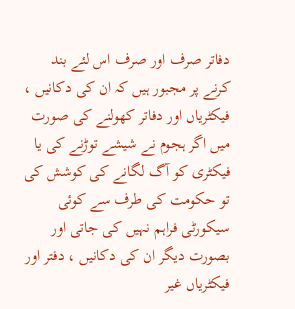دفاتر صرف اور صرف اس لئے بند کرنے پر مجبور ہیں کہ ان کی دکانیں ، فیکٹریاں اور دفاتر کھولنے کی صورت میں اگر ہجوم نے شیشے توڑنے کی یا فیکٹری کو آگ لگانے کی کوشش کی تو حکومت کی طرف سے کوئی سیکورٹی فراہم نہیں کی جاتی اور بصورت دیگر ان کی دکانیں ، دفتر اور فیکٹریاں غیر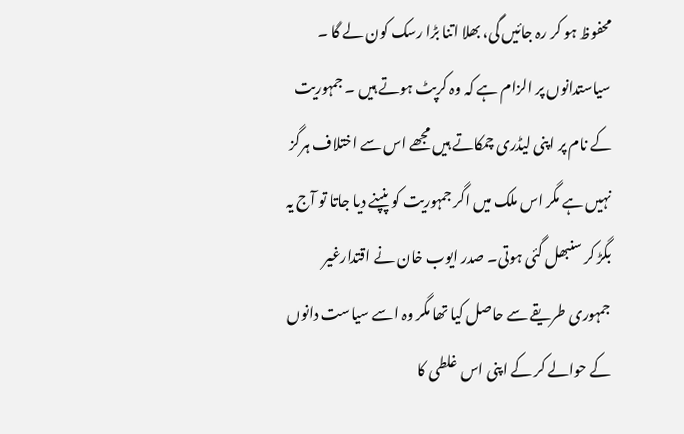محفوظ ہو کر رہ جائیں گی، بھلا اتنا بڑا رسک کون لے گا ۔ سیاستدانوں پر الزام ہے کہ وہ کرپٹ ہوتے ہیں ۔ جمہوریت کے نام پر اپنی لیڈری چمکاتے ہیں مجھے اس سے اختلاف ہرگز نہیں ہے مگر اس ملک میں اگر جمہوریت کو پنپنے دیا جاتا تو آج یہ بگڑ کر سنبھل گئی ہوتی۔ صدر ایوب خان نے اقتدارغیر جمہوری طریقے سے حاصل کیا تھا مگر وہ اسے سیاست دانوں کے حوالے کر کے اپنی اس غلطی کا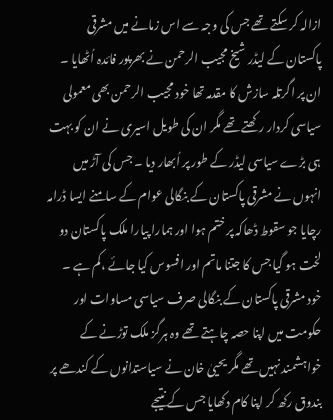ازالہ کر سکتے تھے جس کی وجہ سے اس زمانے میں مشرقی پاکستان کے لیڈر شیخ مجیب الرحمن نے بھرپور فائدہ اُٹھایا ۔ ان پر اگرتلہ سازش کا مقدمہ تھا خود مجیب الرحمن بھی معمولی سیاسی کردار رکھتے تھے مگر ان کی طویل اسیری نے ان کو بہت ہی بڑے سیاسی لیڈر کے طور پر اُبھار دیا ۔ جس کی آڑ میں انہوں نے مشرقی پاکستان کے بنگالی عوام کے سامنے ایسا ڈرامہ رچایا جو سقوط ڈھاکہ پر ختم ہوا اور ہمارا پیارا ملک پاکستان دو لخت ہو گیا جس کا جتنا ماتم اور افسوس کیا جائے ،کم ہے ۔ خود مشرقی پاکستان کے بنگالی صرف سیاسی مساوات اور حکومت میں اپنا حصہ چاہتے تھے وہ ہرگز ملک توڑنے کے خواہشمند نہیں تھے مگر یحییٰ خان نے سیاستدانوں کے کندھے پر بندوق رکھ کر اپنا کام دکھایا جس کے نتیجے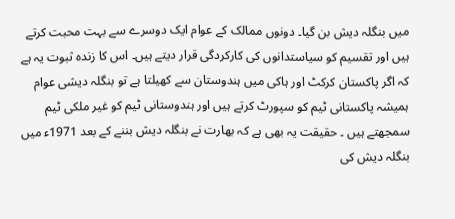میں بنگلہ دیش بن گیا۔ دونوں ممالک کے عوام ایک دوسرے سے بہت محبت کرتے ہیں اور تقسیم کو سیاستدانوں کی کارکردگی قرار دیتے ہیں۔ اس کا زندہ ثبوت یہ ہے کہ اگر پاکستان کرکٹ اور ہاکی میں ہندوستان سے کھیلتا ہے تو بنگلہ دیشی عوام ہمیشہ پاکستانی ٹیم کو سپورٹ کرتے ہیں اور ہندوستانی ٹیم کو غیر ملکی ٹیم سمجھتے ہیں ۔ حقیقت یہ بھی ہے کہ بھارت نے بنگلہ دیش بننے کے بعد 1971ء میں بنگلہ دیش کی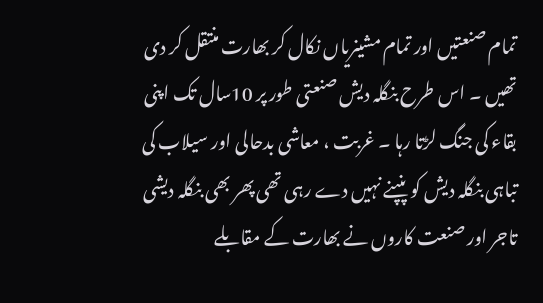تمام صنعتیں اور تمام مشینریاں نکال کر بھارت منتقل کر دی تھیں ۔ اس طرح بنگلہ دیش صنعتی طور پر 10سال تک اپنی بقاء کی جنگ لڑتا رہا ۔ غربت ، معاشی بدحالی اور سیلاب کی تباہی بنگلہ دیش کو پنپنے نہیں دے رہی تھی پھر بھی بنگلہ دیشی تاجر اور صنعت کاروں نے بھارت کے مقابلے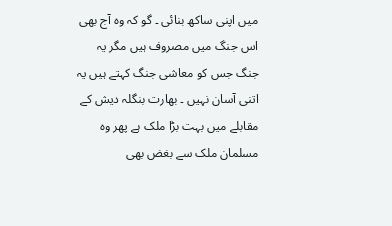میں اپنی ساکھ بنائی ۔ گو کہ وہ آج بھی اس جنگ میں مصروف ہیں مگر یہ جنگ جس کو معاشی جنگ کہتے ہیں یہ اتنی آسان نہیں ۔ بھارت بنگلہ دیش کے مقابلے میں بہت بڑا ملک ہے پھر وہ مسلمان ملک سے بغض بھی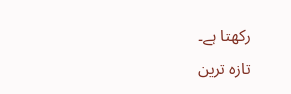رکھتا ہے۔
تازہ ترین